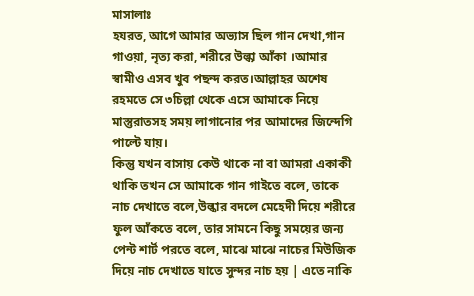মাসালাঃ
হযরত, আগে আমার অভ্যাস ছিল গান দেখা,গান গাওয়া, নৃত্য করা, শরীরে উল্কা আঁকা ।আমার স্বামীও এসব খুব পছন্দ করত।আল্লাহর অশেষ রহমতে সে ৩চিল্লা থেকে এসে আমাকে নিয়ে মাস্তুরাতসহ সময় লাগানোর পর আমাদের জিন্দেগি পাল্টে যায়।
কিন্তু যখন বাসায় কেউ থাকে না বা আমরা একাকী থাকি তখন সে আমাকে গান গাইতে বলে, তাকে নাচ দেখাতে বলে,উল্কার বদলে মেহেদী দিয়ে শরীরে ফুল আঁকতে বলে, তার সামনে কিছু সময়ের জন্য পেন্ট শার্ট পরতে বলে, মাঝে মাঝে নাচের মিউজিক দিয়ে নাচ দেখাতে যাতে সুন্দর নাচ হয় | এতে নাকি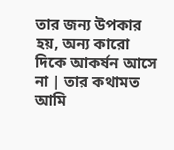তার জন্য উপকার হয়, অন্য কারো দিকে আকর্ষন আসে না | তার কথামত আমি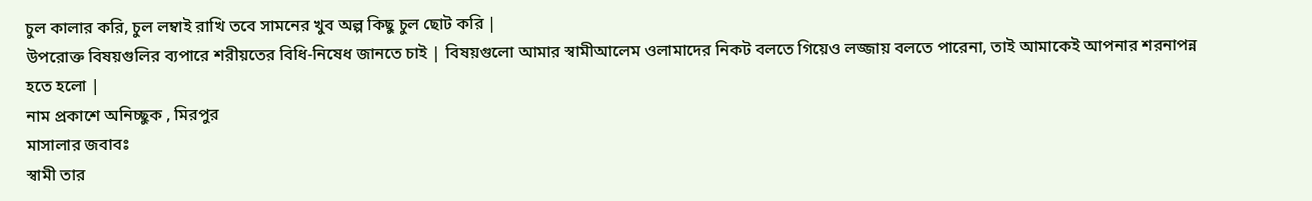চুল কালার করি, চুল লম্বাই রাখি তবে সামনের খুব অল্প কিছু চুল ছোট করি |
উপরোক্ত বিষয়গুলির ব্যপারে শরীয়তের বিধি-নিষেধ জানতে চাই | বিষয়গুলো আমার স্বামীআলেম ওলামাদের নিকট বলতে গিয়েও লজ্জায় বলতে পারেনা, তাই আমাকেই আপনার শরনাপন্ন হতে হলো |
নাম প্রকাশে অনিচ্ছুক , মিরপুর
মাসালার জবাবঃ
স্বামী তার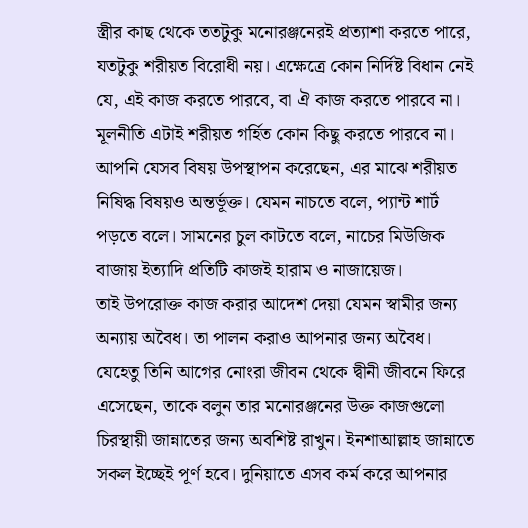স্ত্রীর কাছ থেকে ততটুকু মনোরঞ্জনেরই প্রত্যাশা করতে পারে, যতটুকু শরীয়ত বিরোধী নয়। এক্ষেত্রে কোন নির্দিষ্ট বিধান নেই যে, এই কাজ করতে পারবে, বা ঐ কাজ করতে পারবে না।
মূলনীতি এটাই শরীয়ত গর্হিত কোন কিছু করতে পারবে না।
আপনি যেসব বিষয় উপস্থাপন করেছেন, এর মাঝে শরীয়ত নিষিদ্ধ বিষয়ও অন্তর্ভূক্ত। যেমন নাচতে বলে, প্যান্ট শার্ট পড়তে বলে। সামনের চুল কাটতে বলে, নাচের মিউজিক বাজায় ইত্যাদি প্রতিটি কাজই হারাম ও নাজায়েজ।
তাই উপরোক্ত কাজ করার আদেশ দেয়া যেমন স্বামীর জন্য অন্যায় অবৈধ। তা পালন করাও আপনার জন্য অবৈধ।
যেহেতু তিনি আগের নোংরা জীবন থেকে দ্বীনী জীবনে ফিরে এসেছেন, তাকে বলুন তার মনোরঞ্জনের উক্ত কাজগুলো চিরস্থায়ী জান্নাতের জন্য অবশিষ্ট রাখুন। ইনশাআল্লাহ জান্নাতে সকল ইচ্ছেই পূর্ণ হবে। দুনিয়াতে এসব কর্ম করে আপনার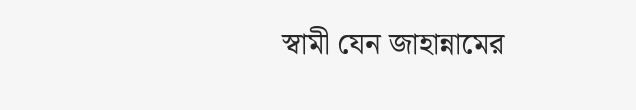স্বামী যেন জাহান্নামের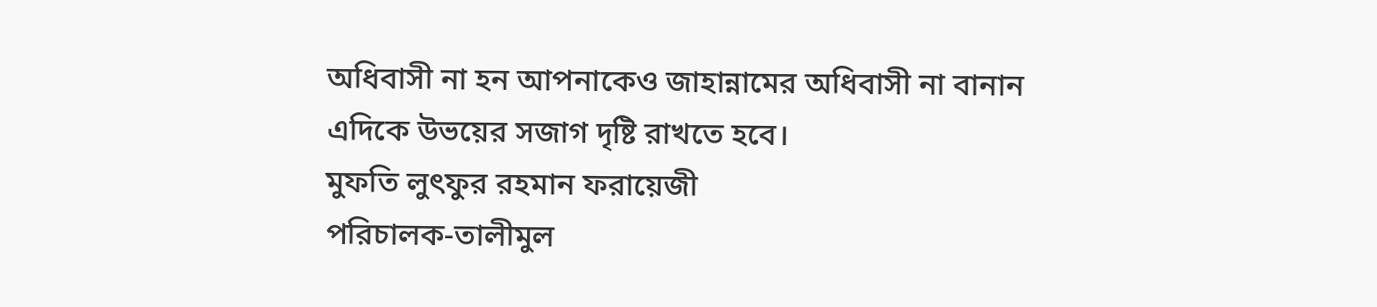অধিবাসী না হন আপনাকেও জাহান্নামের অধিবাসী না বানান এদিকে উভয়ের সজাগ দৃষ্টি রাখতে হবে।
মুফতি লুৎফুর রহমান ফরায়েজী
পরিচালক-তালীমুল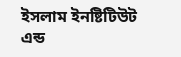ইসলাম ইনষ্টিটিউট এন্ড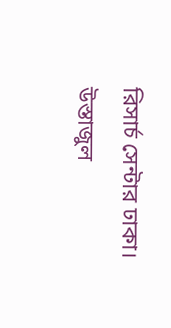রিসার্চ সেন্টার ঢাকা।
উস্তাজুল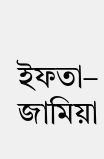ইফতা– জামিয়া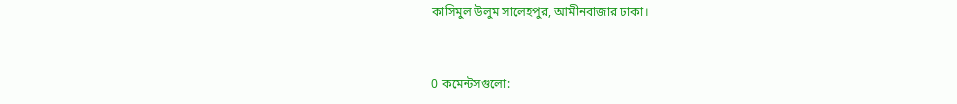কাসিমুল উলুম সালেহপুর, আমীনবাজার ঢাকা।


0 কমেন্টসগুলো: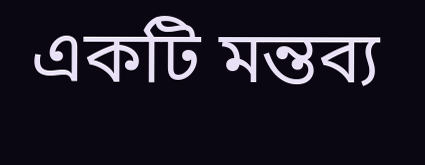একটি মন্তব্য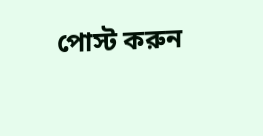পোস্ট করুন